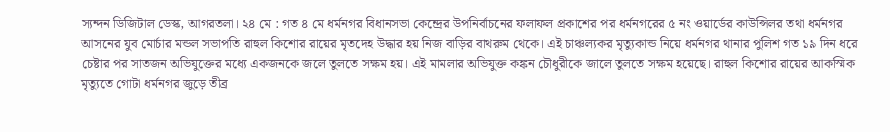স্যন্দন ডিজিটাল ডেস্ক, আগরতলা। ২৪ মে : গত ৪ মে ধর্মনগর বিধানসভা কেন্দ্রের উপনির্বাচনের ফলাফল প্রকাশের পর ধর্মনগরের ৫ নং ওয়ার্ডের কাউন্সিলর তথা ধর্মনগর আসনের যুব মোর্চার মন্ডল সভাপতি রাহুল কিশোর রায়ের মৃতদেহ উদ্ধার হয় নিজ বাড়ির বাথরুম থেকে। এই চাঞ্চল্যকর মৃত্যুকান্ড নিয়ে ধর্মনগর থানার পুলিশ গত ১৯ দিন ধরে চেষ্টার পর সাতজন অভিযুক্তের মধ্যে একজনকে জলে তুলতে সক্ষম হয়। এই মামলার অভিযুক্ত কঙ্কন চৌধুরীকে জালে তুলতে সক্ষম হয়েছে। রাহুল কিশোর রায়ের আকস্মিক মৃত্যুতে গোটা ধর্মনগর জুড়ে তীব্র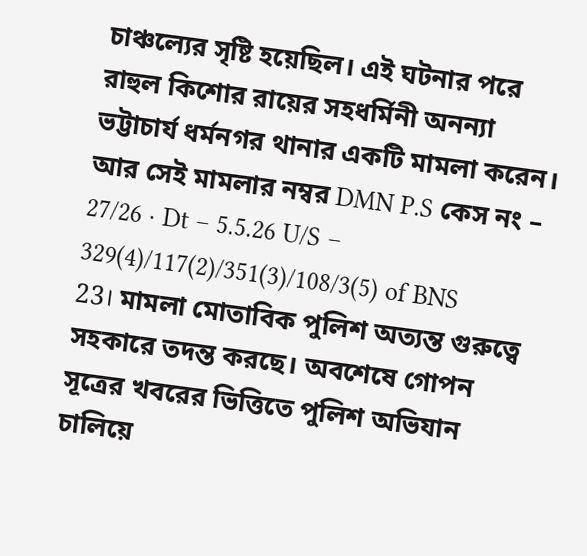চাঞ্চল্যের সৃষ্টি হয়েছিল। এই ঘটনার পরে রাহুল কিশোর রায়ের সহধর্মিনী অনন্যা ভট্টাচার্য ধর্মনগর থানার একটি মামলা করেন।
আর সেই মামলার নম্বর DMN P.S কেস নং – 27/26 · Dt – 5.5.26 U/S – 329(4)/117(2)/351(3)/108/3(5) of BNS 23। মামলা মোতাবিক পুলিশ অত্যন্ত গুরুত্বে সহকারে তদন্ত করছে। অবশেষে গোপন সূত্রের খবরের ভিত্তিতে পুলিশ অভিযান চালিয়ে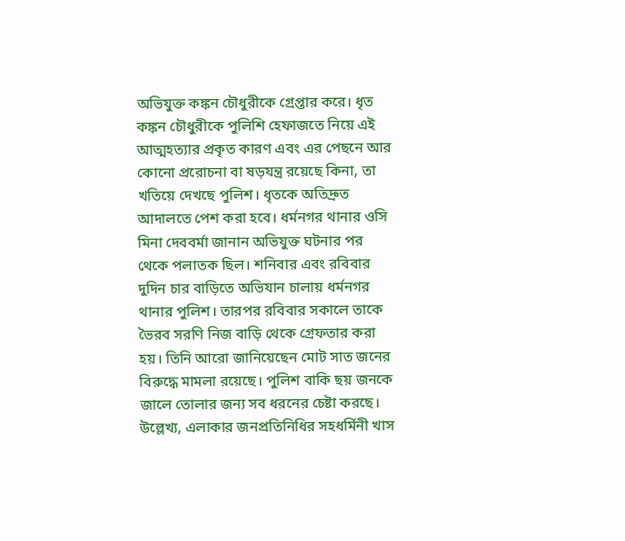অভিযুক্ত কঙ্কন চৌধুরীকে গ্রেপ্তার করে। ধৃত কঙ্কন চৌধুরীকে পুলিশি হেফাজতে নিয়ে এই আত্মহত্যার প্রকৃত কারণ এবং এর পেছনে আর কোনো প্ররোচনা বা ষড়যন্ত্র রয়েছে কিনা, তা খতিয়ে দেখছে পুলিশ। ধৃতকে অতিদ্রুত আদালতে পেশ করা হবে। ধর্মনগর থানার ওসি মিনা দেববর্মা জানান অভিযুক্ত ঘটনার পর থেকে পলাতক ছিল। শনিবার এবং রবিবার দুদিন চার বাড়িতে অভিযান চালায় ধর্মনগর থানার পুলিশ। তারপর রবিবার সকালে তাকে ভৈরব সরণি নিজ বাড়ি থেকে গ্রেফতার করা হয়। তিনি আরো জানিয়েছেন মোট সাত জনের বিরুদ্ধে মামলা রয়েছে। পুলিশ বাকি ছয় জনকে জালে তোলার জন্য সব ধরনের চেষ্টা করছে। উল্লেখ্য, এলাকার জনপ্রতিনিধির সহধর্মিনী খাস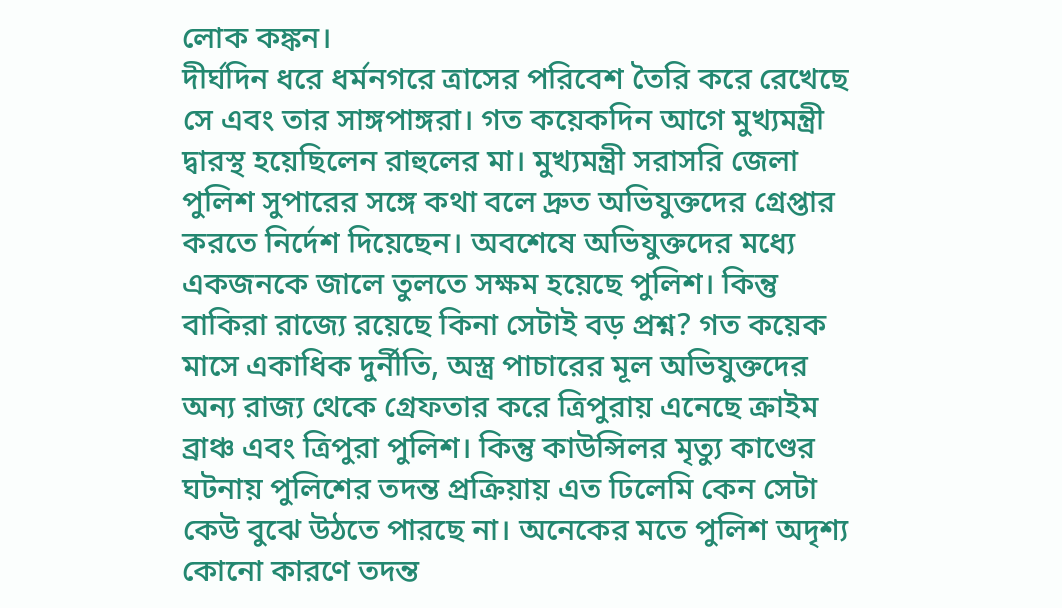লোক কঙ্কন।
দীর্ঘদিন ধরে ধর্মনগরে ত্রাসের পরিবেশ তৈরি করে রেখেছে সে এবং তার সাঙ্গপাঙ্গরা। গত কয়েকদিন আগে মুখ্যমন্ত্রী দ্বারস্থ হয়েছিলেন রাহুলের মা। মুখ্যমন্ত্রী সরাসরি জেলা পুলিশ সুপারের সঙ্গে কথা বলে দ্রুত অভিযুক্তদের গ্রেপ্তার করতে নির্দেশ দিয়েছেন। অবশেষে অভিযুক্তদের মধ্যে একজনকে জালে তুলতে সক্ষম হয়েছে পুলিশ। কিন্তু বাকিরা রাজ্যে রয়েছে কিনা সেটাই বড় প্রশ্ন? গত কয়েক মাসে একাধিক দুর্নীতি, অস্ত্র পাচারের মূল অভিযুক্তদের অন্য রাজ্য থেকে গ্রেফতার করে ত্রিপুরায় এনেছে ক্রাইম ব্রাঞ্চ এবং ত্রিপুরা পুলিশ। কিন্তু কাউন্সিলর মৃত্যু কাণ্ডের ঘটনায় পুলিশের তদন্ত প্রক্রিয়ায় এত ঢিলেমি কেন সেটা কেউ বুঝে উঠতে পারছে না। অনেকের মতে পুলিশ অদৃশ্য কোনো কারণে তদন্ত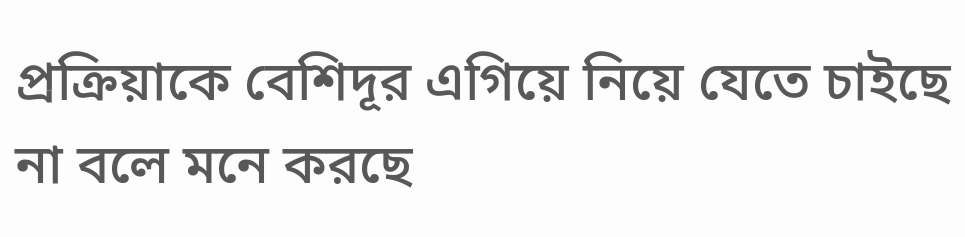প্রক্রিয়াকে বেশিদূর এগিয়ে নিয়ে যেতে চাইছে না বলে মনে করছে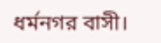ধর্মনগর বাসী।